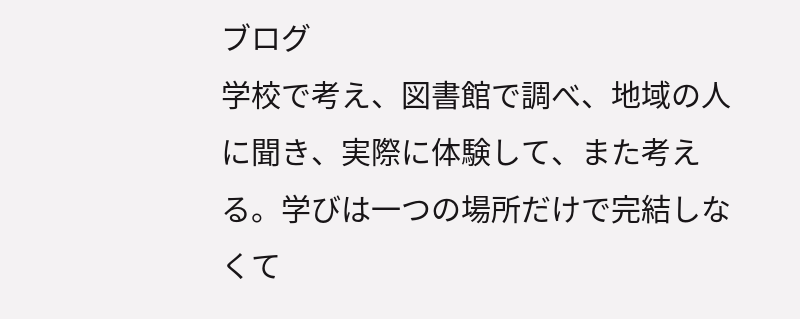ブログ
学校で考え、図書館で調べ、地域の人に聞き、実際に体験して、また考える。学びは一つの場所だけで完結しなくて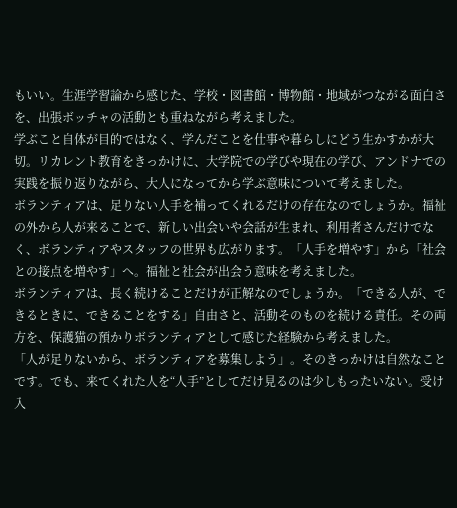もいい。生涯学習論から感じた、学校・図書館・博物館・地域がつながる面白さを、出張ボッチャの活動とも重ねながら考えました。
学ぶこと自体が目的ではなく、学んだことを仕事や暮らしにどう生かすかが大切。リカレント教育をきっかけに、大学院での学びや現在の学び、アンドナでの実践を振り返りながら、大人になってから学ぶ意味について考えました。
ボランティアは、足りない人手を補ってくれるだけの存在なのでしょうか。福祉の外から人が来ることで、新しい出会いや会話が生まれ、利用者さんだけでなく、ボランティアやスタッフの世界も広がります。「人手を増やす」から「社会との接点を増やす」へ。福祉と社会が出会う意味を考えました。
ボランティアは、長く続けることだけが正解なのでしょうか。「できる人が、できるときに、できることをする」自由さと、活動そのものを続ける責任。その両方を、保護猫の預かりボランティアとして感じた経験から考えました。
「人が足りないから、ボランティアを募集しよう」。そのきっかけは自然なことです。でも、来てくれた人を“人手”としてだけ見るのは少しもったいない。受け入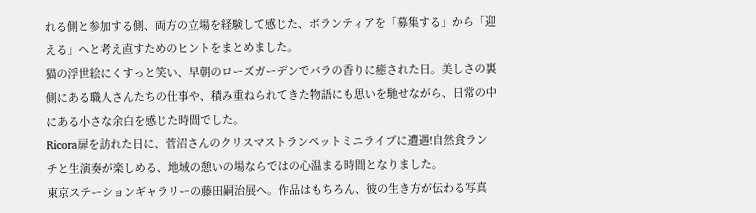れる側と参加する側、両方の立場を経験して感じた、ボランティアを「募集する」から「迎える」へと考え直すためのヒントをまとめました。
猫の浮世絵にくすっと笑い、早朝のローズガーデンでバラの香りに癒された日。美しさの裏側にある職人さんたちの仕事や、積み重ねられてきた物語にも思いを馳せながら、日常の中にある小さな余白を感じた時間でした。
Ricora扉を訪れた日に、菅沼さんのクリスマストランペットミニライブに遭遇!自然食ランチと生演奏が楽しめる、地域の憩いの場ならではの心温まる時間となりました。
東京ステーションギャラリーの藤田嗣治展へ。作品はもちろん、彼の生き方が伝わる写真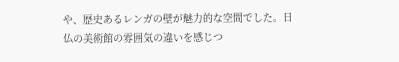や、歴史あるレンガの壁が魅力的な空間でした。日仏の美術館の雰囲気の違いを感じつ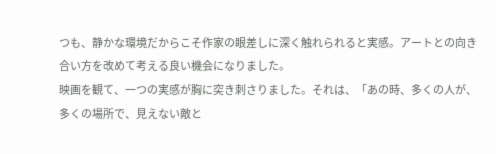つも、静かな環境だからこそ作家の眼差しに深く触れられると実感。アートとの向き合い方を改めて考える良い機会になりました。
映画を観て、一つの実感が胸に突き刺さりました。それは、「あの時、多くの人が、多くの場所で、見えない敵と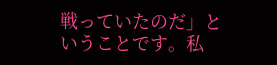戦っていたのだ」ということです。私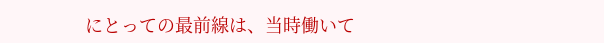にとっての最前線は、当時働いて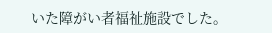いた障がい者福祉施設でした。